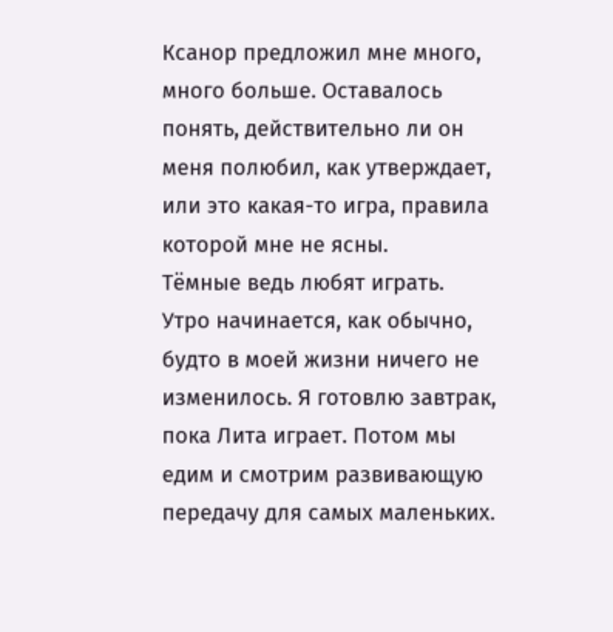Ксанор предложил мне много, много больше. Оставалось понять, действительно ли он меня полюбил, как утверждает, или это какая-то игра, правила которой мне не ясны.
Тёмные ведь любят играть.
Утро начинается, как обычно, будто в моей жизни ничего не изменилось. Я готовлю завтрак, пока Лита играет. Потом мы едим и смотрим развивающую передачу для самых маленьких.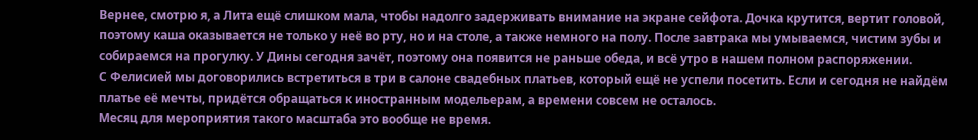Вернее, смотрю я, а Лита ещё слишком мала, чтобы надолго задерживать внимание на экране сейфота. Дочка крутится, вертит головой, поэтому каша оказывается не только у неё во рту, но и на столе, а также немного на полу. После завтрака мы умываемся, чистим зубы и собираемся на прогулку. У Дины сегодня зачёт, поэтому она появится не раньше обеда, и всё утро в нашем полном распоряжении.
С Фелисией мы договорились встретиться в три в салоне свадебных платьев, который ещё не успели посетить. Если и сегодня не найдём платье её мечты, придётся обращаться к иностранным модельерам, а времени совсем не осталось.
Месяц для мероприятия такого масштаба это вообще не время.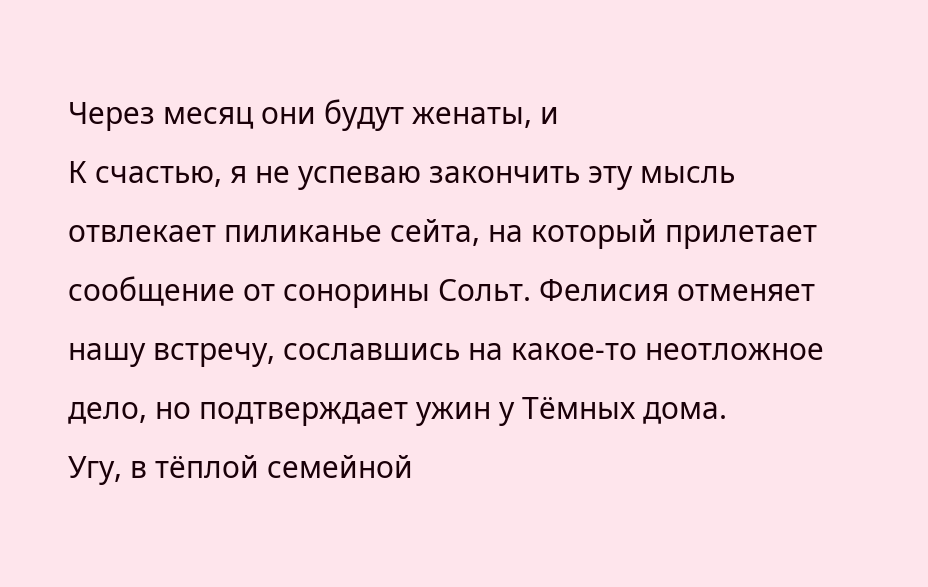Через месяц они будут женаты, и
К счастью, я не успеваю закончить эту мысль отвлекает пиликанье сейта, на который прилетает сообщение от сонорины Сольт. Фелисия отменяет нашу встречу, сославшись на какое-то неотложное дело, но подтверждает ужин у Тёмных дома.
Угу, в тёплой семейной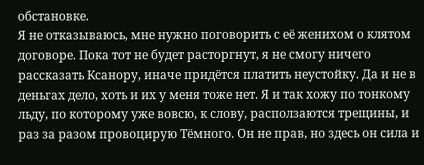обстановке.
Я не отказываюсь, мне нужно поговорить с её женихом о клятом договоре. Пока тот не будет расторгнут, я не смогу ничего рассказать Ксанору, иначе придётся платить неустойку. Да и не в деньгах дело, хоть и их у меня тоже нет. Я и так хожу по тонкому льду, по которому уже вовсю, к слову, расползаются трещины, и раз за разом провоцирую Тёмного. Он не прав, но здесь он сила и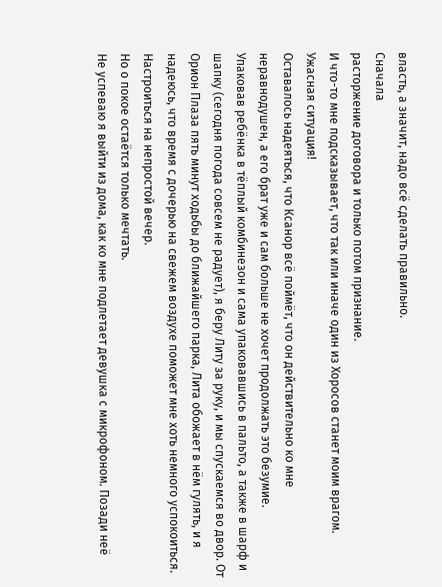власть, а значит, надо всё сделать правильно.
Сначала
расторжение договора и только потом признание.
И что-то мне подсказывает, что так или иначе один из Хоросов станет моим врагом.
Ужасная ситуация!
Оставалось надеяться, что Ксанор всё поймёт, что он действительно ко мне неравнодушен, а его брат уже и сам больше не хочет продолжать это безумие.
Упаковав ребёнка в тёплый комбинезон и сама упаковавшись в пальто, а также в шарф и шапку (сегодня погода совсем не радует), я беру Литу за руку, и мы спускаемся во двор. От Орион Плаза пять минут ходьбы до ближайшего парка, Лита обожает в нём гулять, и я надеюсь, что время с дочерью на свежем воздухе поможет мне хоть немного успокоиться. Настроиться на непростой вечер.
Но о покое остаётся только мечтать.
Не успеваю я выйти из дома, как ко мне подлетает девушка с микрофоном. Позади неё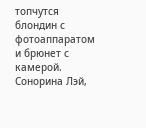топчутся блондин с фотоаппаратом и брюнет с камерой.
Сонорина Лэй,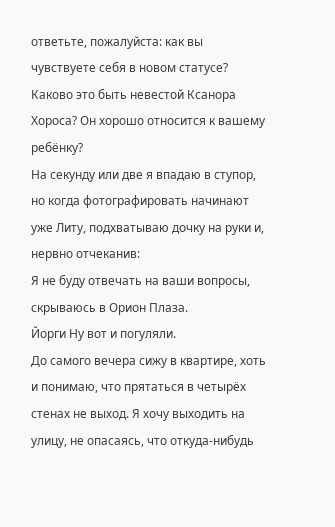ответьте, пожалуйста: как вы чувствуете себя в новом статусе? Каково это быть невестой Ксанора Хороса? Он хорошо относится к вашему ребёнку?
На секунду или две я впадаю в ступор, но когда фотографировать начинают уже Литу, подхватываю дочку на руки и, нервно отчеканив:
Я не буду отвечать на ваши вопросы, скрываюсь в Орион Плаза.
Йорги Ну вот и погуляли.
До самого вечера сижу в квартире, хоть и понимаю, что прятаться в четырёх стенах не выход. Я хочу выходить на улицу, не опасаясь, что откуда-нибудь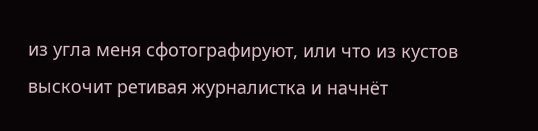из угла меня сфотографируют, или что из кустов выскочит ретивая журналистка и начнёт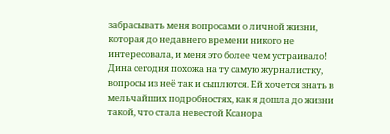забрасывать меня вопросами о личной жизни, которая до недавнего времени никого не интересовала, и меня это более чем устраивало!
Дина сегодня похожа на ту самую журналистку, вопросы из неё так и сыплются. Ей хочется знать в мельчайших подробностях, как я дошла до жизни такой, что стала невестой Ксанора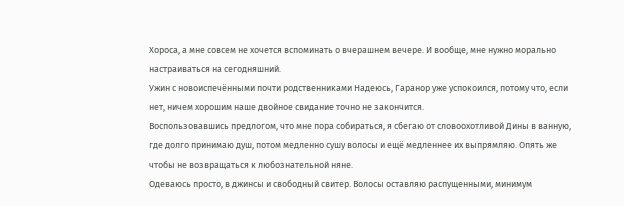Хороса, а мне совсем не хочется вспоминать о вчерашнем вечере. И вообще, мне нужно морально настраиваться на сегодняшний.
Ужин с новоиспечёнными почти родственниками Надеюсь, Гаранор уже успокоился, потому что, если нет, ничем хорошим наше двойное свидание точно не закончится.
Воспользовавшись предлогом, что мне пора собираться, я сбегаю от словоохотливой Дины в ванную, где долго принимаю душ, потом медленно сушу волосы и ещё медленнее их выпрямляю. Опять же чтобы не возвращаться к любознательной няне.
Одеваюсь просто, в джинсы и свободный свитер. Волосы оставляю распущенными, минимум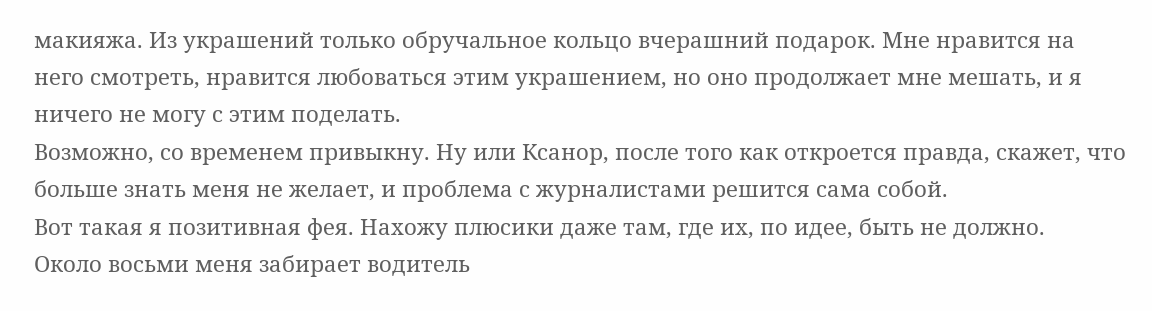макияжа. Из украшений только обручальное кольцо вчерашний подарок. Мне нравится на него смотреть, нравится любоваться этим украшением, но оно продолжает мне мешать, и я ничего не могу с этим поделать.
Возможно, со временем привыкну. Ну или Ксанор, после того как откроется правда, скажет, что больше знать меня не желает, и проблема с журналистами решится сама собой.
Вот такая я позитивная фея. Нахожу плюсики даже там, где их, по идее, быть не должно.
Около восьми меня забирает водитель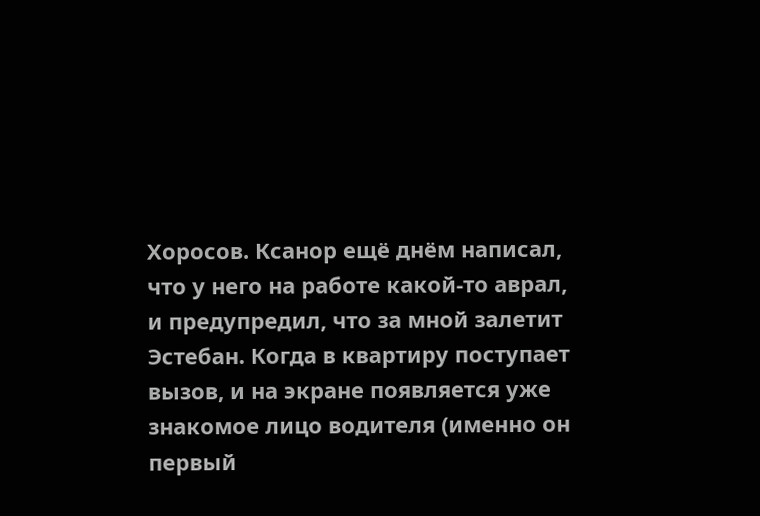Хоросов. Ксанор ещё днём написал, что у него на работе какой-то аврал, и предупредил, что за мной залетит Эстебан. Когда в квартиру поступает вызов, и на экране появляется уже знакомое лицо водителя (именно он первый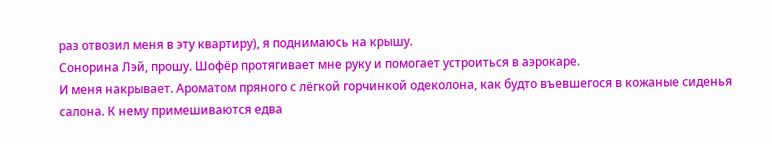раз отвозил меня в эту квартиру), я поднимаюсь на крышу.
Сонорина Лэй, прошу. Шофёр протягивает мне руку и помогает устроиться в аэрокаре.
И меня накрывает. Ароматом пряного с лёгкой горчинкой одеколона, как будто въевшегося в кожаные сиденья салона. К нему примешиваются едва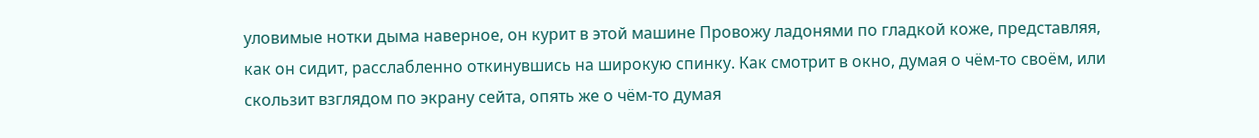уловимые нотки дыма наверное, он курит в этой машине Провожу ладонями по гладкой коже, представляя, как он сидит, расслабленно откинувшись на широкую спинку. Как смотрит в окно, думая о чём-то своём, или скользит взглядом по экрану сейта, опять же о чём-то думая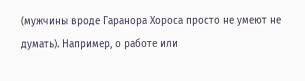(мужчины вроде Гаранора Хороса просто не умеют не думать). Например, о работе или